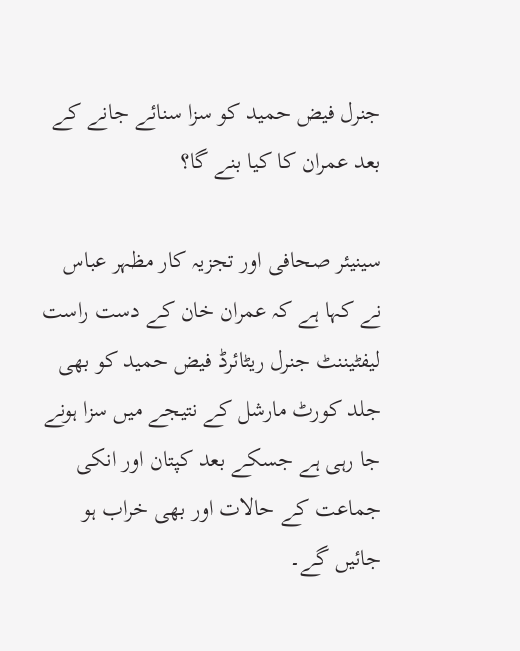جنرل فیض حمید کو سزا سنائے جانے کے بعد عمران کا کیا بنے گا؟

سینیئر صحافی اور تجزیہ کار مظہر عباس نے کہا ہے کہ عمران خان کے دست راست لیفٹیننٹ جنرل ریٹائرڈ فیض حمید کو بھی جلد کورٹ مارشل کے نتیجے میں سزا ہونے جا رہی ہے جسکے بعد کپتان اور انکی جماعت کے حالات اور بھی خراب ہو جائیں گے۔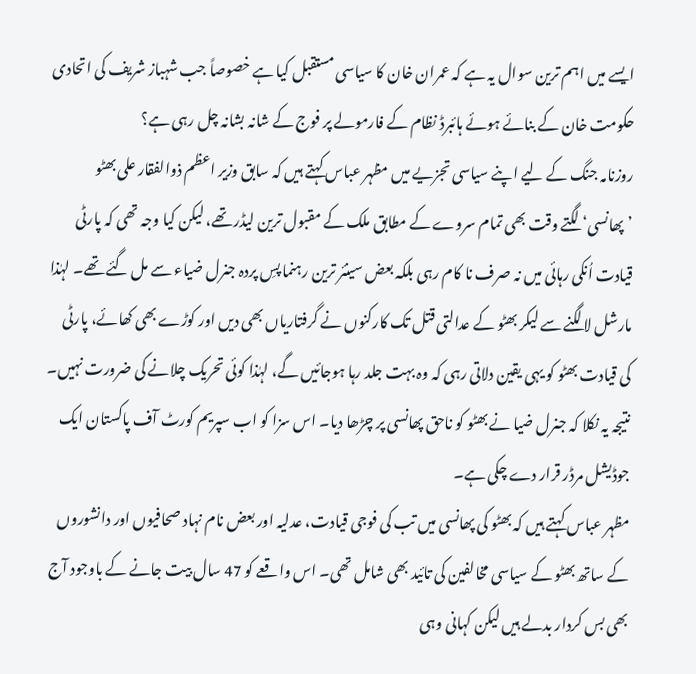ایسے میں اہم ترین سوال یہ ہے کہ عمران خان کا سیاسی مستقبل کیا ہے خصوصاً جب شہباز شریف کی اتحادی حکومت خان کے بنائے ہوئے ہائبرڈ نظام کے فارمولے پر فوج کے شانہ بشانہ چل رہی ہے؟
روزنامہ جنگ کے لیے اپنے سیاسی تجزیے میں مظہر عباس کہتے ہیں کہ سابق وزیر اعظم ذوالفقار علی بھٹو ’پھانسی‘ لگتے وقت بھی تمام سروے کے مطابق ملک کے مقبول ترین لیڈر تھے، لیکن کیا وجہ تھی کہ پارٹی قیادت اُنکی رہائی میں نہ صرف نا کام رہی بلکہ بعض سینئر ترین رہنما پسِ پردہ جنرل ضیاء سے مل گئے تھے۔ لہٰذا مارشل لا لگنے سے لیکر بھٹو کے عدالتی قتل تک کارکنوں نے گرفتاریاں بھی دیں اور کوڑے بھی کھائے، پارٹی کی قیادت بھٹو کو یہی یقین دلاتی رہی کہ وہ بہت جلد رہا ہوجائیں گے، لہٰذا کوئی تحریک چلانے کی ضرورت نہیں۔ نتیجہ یہ نکلا کہ جنرل ضیا نے بھٹو کو ناحق پھانسی پر چڑھا دیا۔ اس سزا کو اب سپریم کورٹ آف پاکستان ایک جوڈیشل مرڈر قرار دے چکی ہے۔
مظہر عباس کہتے ہیں کہ بھٹو کی پھانسی میں تب کی فوجی قیادت، عدلیہ اور بعض نام نہاد صحافیوں اور دانشوروں کے ساتھ بھٹو کے سیاسی مخالفین کی تائید بھی شامل تھی۔ اس واقعے کو 47 سال بیت جانے کے باوجود آج بھی بس کردار بدلے ہیں لیکن کہانی وہی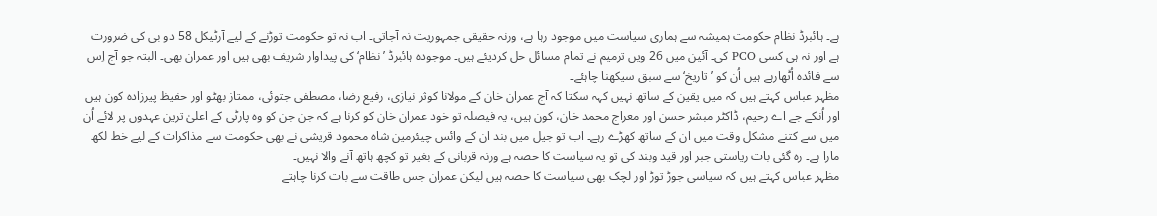ہے۔ ہائبرڈ نظام حکومت ہمیشہ سے ہماری سیاست میں موجود رہا ہے، ورنہ حقیقی جمہوریت نہ آجاتی۔ اب نہ تو حکومت توڑنے کے لیے آرٹیکل 58 دو بی کی ضرورت ہے اور نہ ہی کسی PCO کی۔ آئین میں 26 ویں ترمیم نے تمام مسائل حل کردیئے ہیں۔ موجودہ ہائبرڈ ’نظام‘ کی پیداوار شریف بھی ہیں اور عمران بھی۔ البتہ جو آج اِس سے فائدہ اُٹھارہے ہیں اُن کو ’تاریخ‘ سے سبق سیکھنا چاہئے۔
مظہر عباس کہتے ہیں کہ میں یقین کے ساتھ نہیں کہہ سکتا کہ آج عمران خان کے مولانا کوثر نیازی، رفیع رضا، مصطفی جتوئی، ممتاز بھٹو اور حفیظ پیرزادہ کون ہیں اور اُنکے جے اے رحیم، ڈاکٹر مبشر حسن اور معراج محمد خان، کون ہیں، یہ فیصلہ تو خود عمران خان کو کرنا ہے کہ جن جن کو وہ پارٹی کے اعلیٰ ترین عہدوں پر لائے اُن میں سے کتنے مشکل وقت میں ان کے ساتھ کھڑے رہے۔ اب تو جیل میں بند ان کے وائس چیئرمین شاہ محمود قریشی نے بھی حکومت سے مذاکرات کے لیے خط لکھ مارا ہے۔ رہ گئی بات ریاستی جبر اور قید وبند کی تو یہ سیاست کا حصہ ہے ورنہ قربانی کے بغیر تو کچھ ہاتھ آنے والا نہیں۔
مظہر عباس کہتے ہیں کہ سیاسی جوڑ توڑ اور لچک بھی سیاست کا حصہ ہیں لیکن عمران جس طاقت سے بات کرنا چاہتے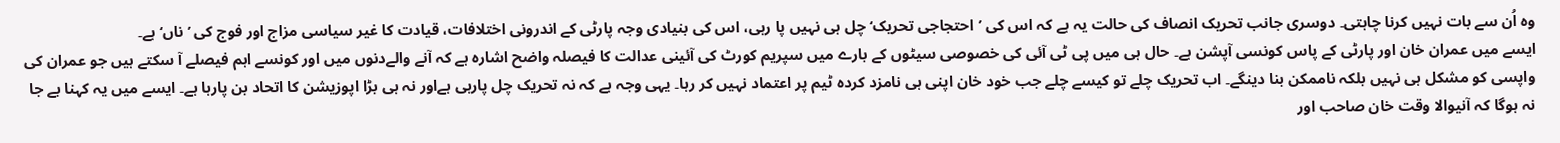وہ اُن سے بات نہیں کرنا چاہتی۔ دوسری جانب تحریک انصاف کی حالت یہ ہے کہ اس کی ’احتجاجی تحریک‘ چل ہی نہیں پا رہی، اس کی بنیادی وجہ پارٹی کے اندرونی اختلافات، قیادت کا غیر سیاسی مزاج اور فوج کی ’ناں‘ ہے۔
ایسے میں عمران خان اور پارٹی کے پاس کونسی آپشن ہے۔ حال ہی میں پی ٹی آئی کی خصوصی سیٹوں کے بارے میں سپریم کورٹ کی آئینی عدالت کا فیصلہ واضح اشارہ ہے کہ آنے والےدنوں میں اور کونسے اہم فیصلے آ سکتے ہیں جو عمران کی واپسی کو مشکل ہی نہیں بلکہ ناممکن بنا دینگے۔ اب تحریک چلے تو کیسے چلے جب خود خان اپنی ہی نامزد کردہ ٹیم پر اعتماد نہیں کر رہا۔ یہی وجہ ہے کہ نہ تحریک چل پارہی ہےاور نہ ہی بڑا اپوزیشن کا اتحاد بن پارہا ہے۔ ایسے میں یہ کہنا بے جا نہ ہوگا کہ آنیوالا وقت خان صاحب اور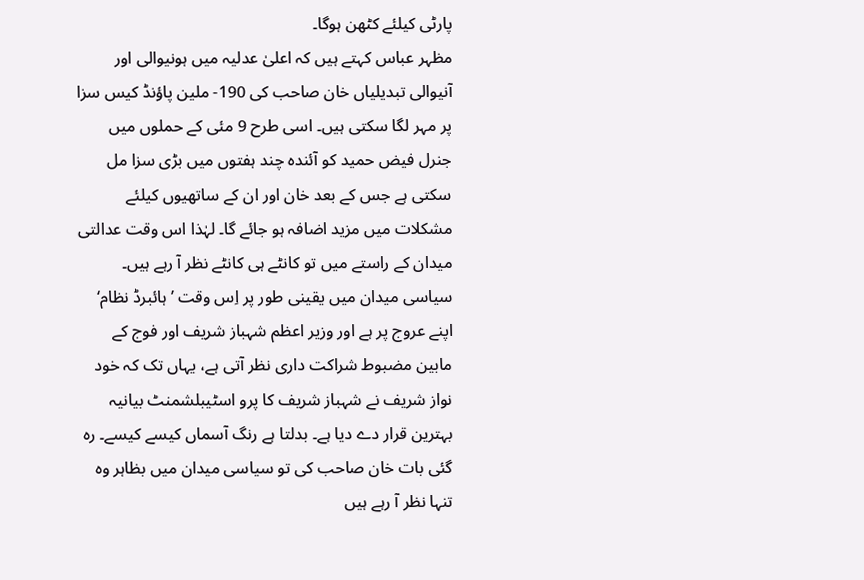پارٹی کیلئے کٹھن ہوگا۔
مظہر عباس کہتے ہیں کہ اعلیٰ عدلیہ میں ہونیوالی اور آنیوالی تبدیلیاں خان صاحب کی 190- ملین پاؤنڈ کیس سزا پر مہر لگا سکتی ہیں۔ اسی طرح 9 مئی کے حملوں میں جنرل فیض حمید کو آئندہ چند ہفتوں میں بڑی سزا مل سکتی ہے جس کے بعد خان اور ان کے ساتھیوں کیلئے مشکلات میں مزید اضافہ ہو جائے گا۔ لہٰذا اس وقت عدالتی میدان کے راستے میں تو کانٹے ہی کانٹے نظر آ رہے ہیں۔ سیاسی میدان میں یقینی طور پر اِس وقت ’ہائبرڈ نظام‘ اپنے عروج پر ہے اور وزیر اعظم شہباز شریف اور فوج کے مابین مضبوط شراکت داری نظر آتی ہے، یہاں تک کہ خود نواز شریف نے شہباز شریف کا پرو اسٹیبلشمنٹ بیانیہ بہترین قرار دے دیا ہے۔ بدلتا ہے رنگ آسماں کیسے کیسے۔ رہ گئی بات خان صاحب کی تو سیاسی میدان میں بظاہر وہ تنہا نظر آ رہے ہیں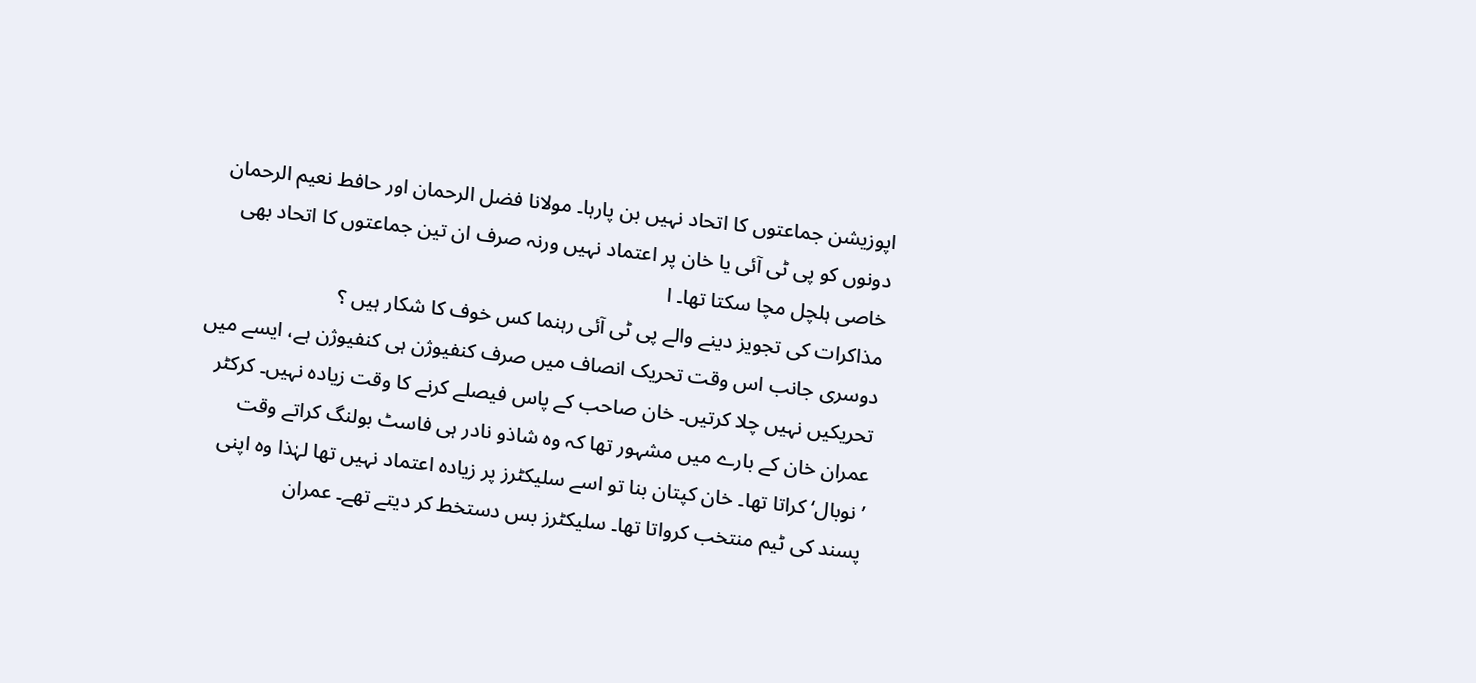اپوزیشن جماعتوں کا اتحاد نہیں بن پارہا۔ مولانا فضل الرحمان اور حافط نعیم الرحمان دونوں کو پی ٹی آئی یا خان پر اعتماد نہیں ورنہ صرف ان تین جماعتوں کا اتحاد بھی خاصی ہلچل مچا سکتا تھا۔ ا
مذاکرات کی تجویز دینے والے پی ٹی آئی رہنما کس خوف کا شکار ہیں ؟
دوسری جانب اس وقت تحریک انصاف میں صرف کنفیوژن ہی کنفیوژن ہے، ایسے میں تحریکیں نہیں چلا کرتیں۔ خان صاحب کے پاس فیصلے کرنے کا وقت زیادہ نہیں۔ کرکٹر عمران خان کے بارے میں مشہور تھا کہ وہ شاذو نادر ہی فاسٹ بولنگ کراتے وقت ’نوبال‘ کراتا تھا۔ خان کپتان بنا تو اسے سلیکٹرز پر زیادہ اعتماد نہیں تھا لہٰذا وہ اپنی پسند کی ٹیم منتخب کرواتا تھا۔ سلیکٹرز بس دستخط کر دیتے تھے۔ عمران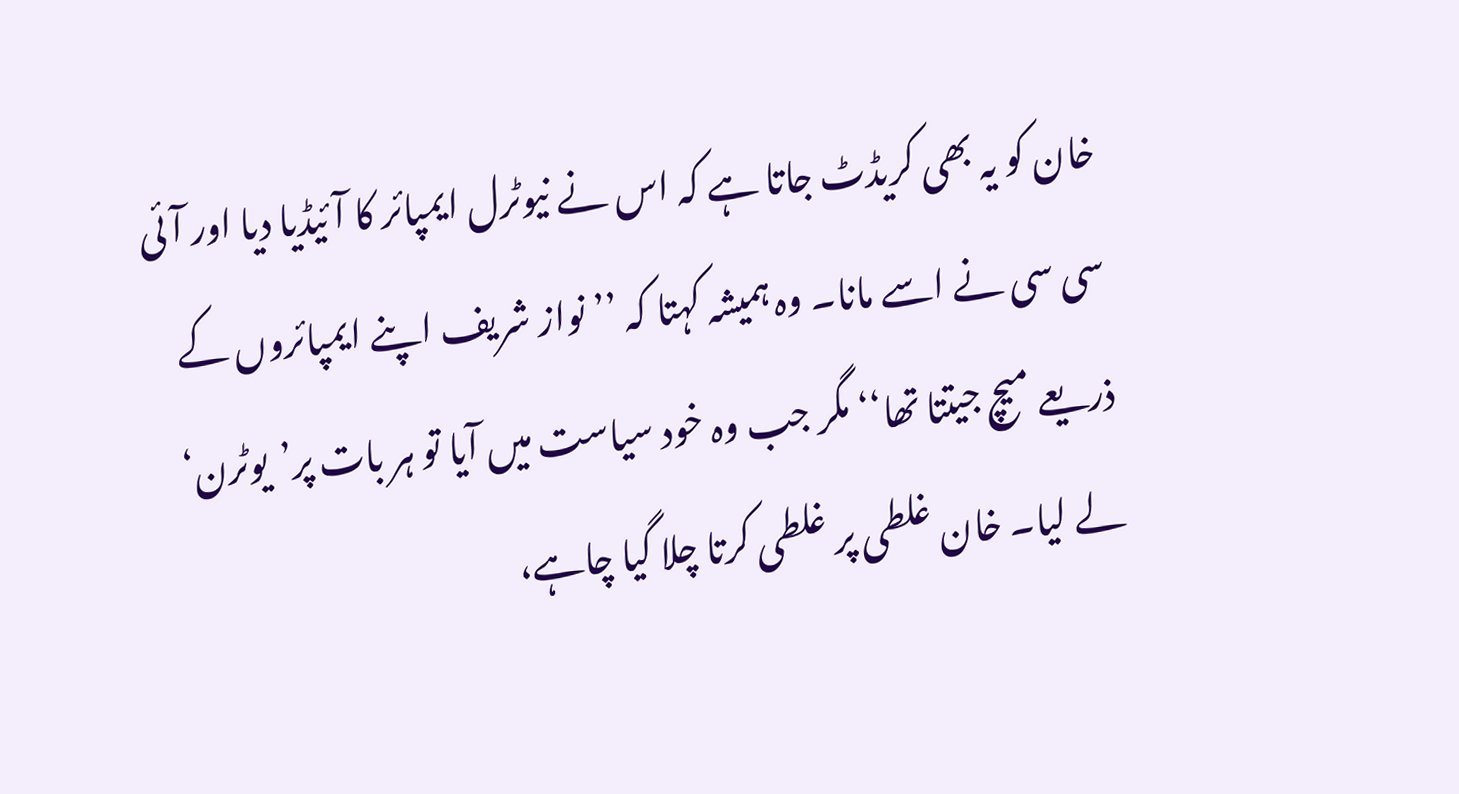خان کو یہ بھی کریڈٹ جاتا ہے کہ اس نے نیوٹرل ایمپائر کا آئیڈیا دیا اور آئی سی سی نے اسے مانا۔ وہ ہمیشہ کہتا کہ ’’نواز شریف اپنے ایمپائروں کے ذریعے میچ جیتتا تھا‘‘ مگر جب وہ خود سیاست میں آیا تو ہر بات پر’یوٹرن‘ لے لیا۔ خان غلطی پر غلطی کرتا چلا گیا چاہے،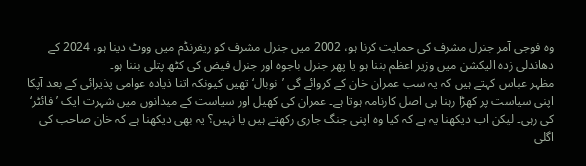وہ فوجی آمر جنرل مشرف کی حمایت کرنا ہو، 2002 میں جنرل مشرف کو ریفرنڈم میں ووٹ دینا ہو، 2024 کے دھاندلی زدہ الیکشن میں وزیر اعظم بننا ہو یا پھر جنرل باجوہ اور جنرل فیض کی کٹھ پتلی بننا ہو۔
مظہر عباس کہتے ہیں کہ یہ سب عمران خان کے کروائے گی ’نوبال‘ تھیں کیونکہ اتنا ذیادہ عوامی پذیرائی کے بعد آپکا اپنی سیاست پر کھڑا رہنا ہی اصل کارنامہ ہوتا ہے۔ عمران کی کھیل اور سیاست کے میدانوں میں شہرت ایک ’فائٹر‘ کی رہی۔ لیکن اب دیکھنا یہ ہے کہ کیا وہ اپنی جنگ جاری رکھتے ہیں یا نہیں؟ یہ بھی دیکھنا ہے کہ خان صاحب کی اگلی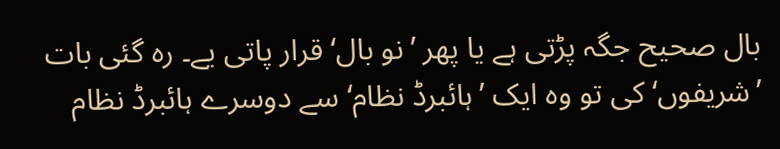بال صحیح جگہ پڑتی ہے یا پھر ’نو بال‘ قرار پاتی یے۔ رہ گئی بات ’شریفوں‘ کی تو وہ ایک ’ہائبرڈ نظام‘ سے دوسرے ہائبرڈ نظام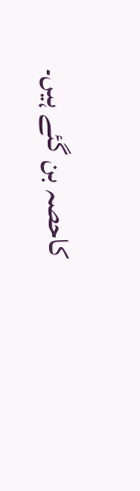کاحصہ بن گئے ہیں۔